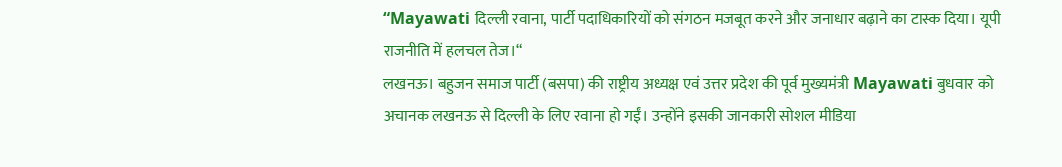“Mayawati दिल्ली रवाना, पार्टी पदाधिकारियों को संगठन मजबूत करने और जनाधार बढ़ाने का टास्क दिया। यूपी राजनीति में हलचल तेज।“
लखनऊ। बहुजन समाज पार्टी (बसपा) की राष्ट्रीय अध्यक्ष एवं उत्तर प्रदेश की पूर्व मुख्यमंत्री Mayawati बुधवार को अचानक लखनऊ से दिल्ली के लिए रवाना हो गईं। उन्होंने इसकी जानकारी सोशल मीडिया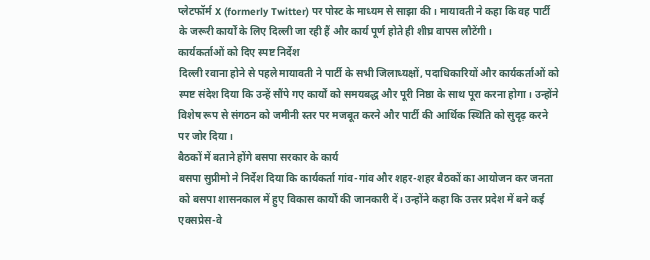प्लेटफॉर्म X (formerly Twitter) पर पोस्ट के माध्यम से साझा की। मायावती ने कहा कि वह पार्टी के जरूरी कार्यों के लिए दिल्ली जा रही हैं और कार्य पूर्ण होते ही शीघ्र वापस लौटेंगी।
कार्यकर्ताओं को दिए स्पष्ट निर्देश
दिल्ली रवाना होने से पहले मायावती ने पार्टी के सभी जिलाध्यक्षों, पदाधिकारियों और कार्यकर्ताओं को स्पष्ट संदेश दिया कि उन्हें सौंपे गए कार्यों को समयबद्ध और पूरी निष्ठा के साथ पूरा करना होगा। उन्होंने विशेष रूप से संगठन को जमीनी स्तर पर मजबूत करने और पार्टी की आर्थिक स्थिति को सुदृढ़ करने पर जोर दिया।
बैठकों में बताने होंगे बसपा सरकार के कार्य
बसपा सुप्रीमो ने निर्देश दिया कि कार्यकर्ता गांव-गांव और शहर-शहर बैठकों का आयोजन कर जनता को बसपा शासनकाल में हुए विकास कार्यों की जानकारी दें। उन्होंने कहा कि उत्तर प्रदेश में बने कई एक्सप्रेस-वे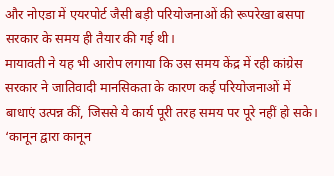और नोएडा में एयरपोर्ट जैसी बड़ी परियोजनाओं की रूपरेखा बसपा सरकार के समय ही तैयार की गई थी।
मायावती ने यह भी आरोप लगाया कि उस समय केंद्र में रही कांग्रेस सरकार ने जातिवादी मानसिकता के कारण कई परियोजनाओं में बाधाएं उत्पन्न कीं, जिससे ये कार्य पूरी तरह समय पर पूरे नहीं हो सके।
‘कानून द्वारा कानून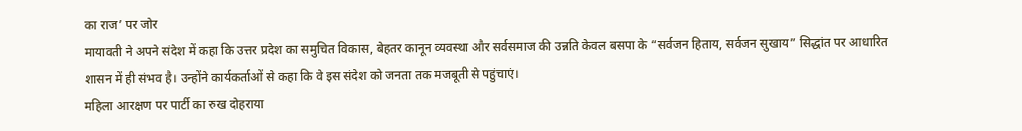का राज’ पर जोर
मायावती ने अपने संदेश में कहा कि उत्तर प्रदेश का समुचित विकास, बेहतर कानून व्यवस्था और सर्वसमाज की उन्नति केवल बसपा के “सर्वजन हिताय, सर्वजन सुखाय” सिद्धांत पर आधारित शासन में ही संभव है। उन्होंने कार्यकर्ताओं से कहा कि वे इस संदेश को जनता तक मजबूती से पहुंचाएं।
महिला आरक्षण पर पार्टी का रुख दोहराया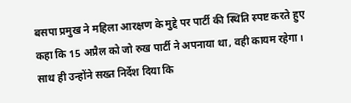बसपा प्रमुख ने महिला आरक्षण के मुद्दे पर पार्टी की स्थिति स्पष्ट करते हुए कहा कि 15 अप्रैल को जो रुख पार्टी ने अपनाया था, वही कायम रहेगा। साथ ही उन्होंने सख्त निर्देश दिया कि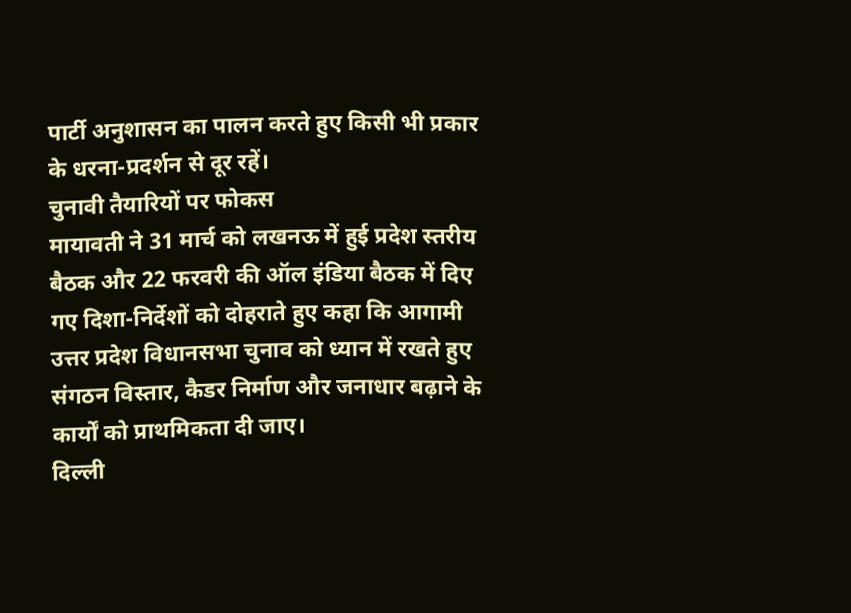पार्टी अनुशासन का पालन करते हुए किसी भी प्रकार के धरना-प्रदर्शन से दूर रहें।
चुनावी तैयारियों पर फोकस
मायावती ने 31 मार्च को लखनऊ में हुई प्रदेश स्तरीय बैठक और 22 फरवरी की ऑल इंडिया बैठक में दिए गए दिशा-निर्देशों को दोहराते हुए कहा कि आगामी उत्तर प्रदेश विधानसभा चुनाव को ध्यान में रखते हुए संगठन विस्तार, कैडर निर्माण और जनाधार बढ़ाने के कार्यों को प्राथमिकता दी जाए।
दिल्ली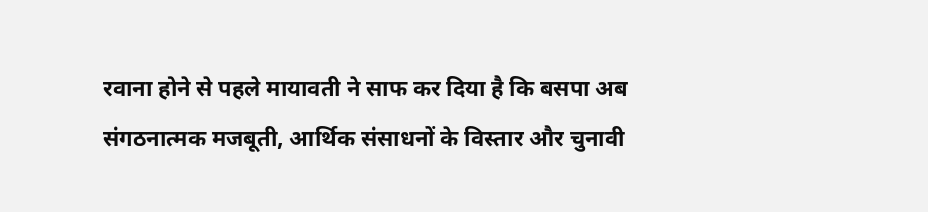रवाना होने से पहले मायावती ने साफ कर दिया है कि बसपा अब संगठनात्मक मजबूती, आर्थिक संसाधनों के विस्तार और चुनावी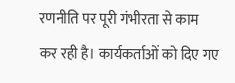रणनीति पर पूरी गंभीरता से काम कर रही है। कार्यकर्ताओं को दिए गए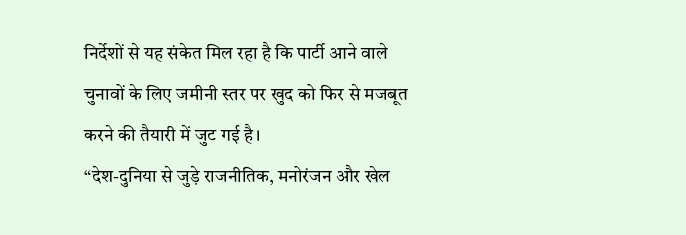निर्देशों से यह संकेत मिल रहा है कि पार्टी आने वाले चुनावों के लिए जमीनी स्तर पर खुद को फिर से मजबूत करने की तैयारी में जुट गई है।
“देश-दुनिया से जुड़े राजनीतिक, मनोरंजन और खेल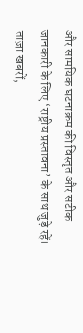और सामयिक घटनाक्रम की विस्तृत और सटीक जानकारी के लिए ‘राष्ट्रीय प्रस्तावना’ के साथ जुड़े रहें। ताज़ा खबरों,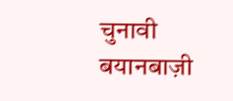चुनावी बयानबाज़ी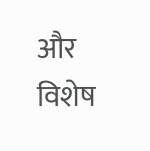और विशेष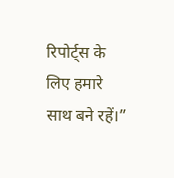रिपोर्ट्स के लिए हमारे साथ बने रहें।”